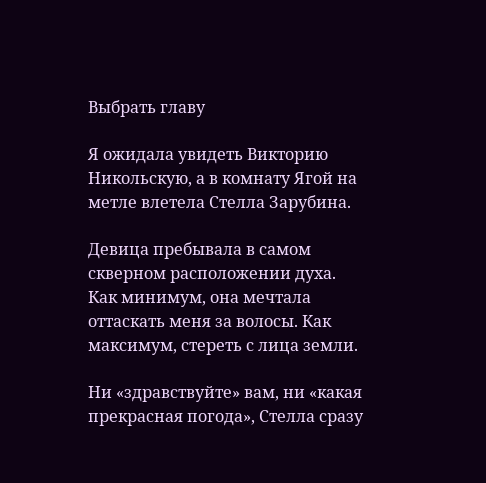Выбрать главу

Я ожидала увидеть Викторию Никольскую, а в комнату Ягой на метле влетела Стелла Зарубина.

Девица пребывала в самом скверном расположении духа. Как минимум, она мечтала оттаскать меня за волосы. Как максимум, стереть с лица земли.

Ни «здравствуйте» вам, ни «какая прекрасная погода», Стелла сразу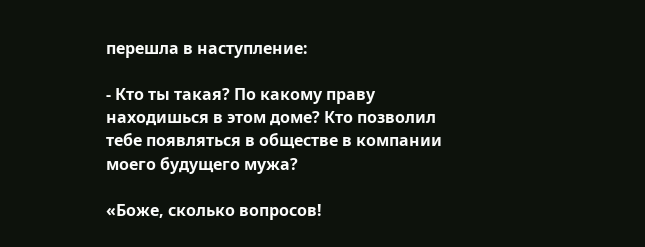перешла в наступление:

- Кто ты такая? По какому праву находишься в этом доме? Кто позволил тебе появляться в обществе в компании моего будущего мужа?

«Боже, сколько вопросов!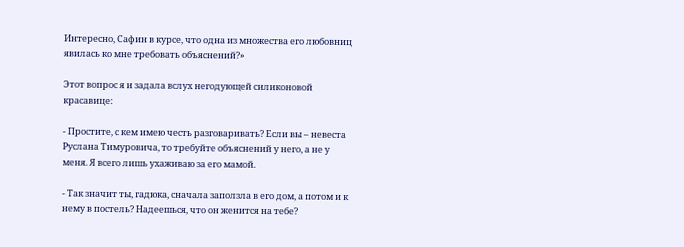Интересно, Сафин в курсе, что одна из множества его любовниц явилась ко мне требовать объяснений?»

Этот вопрос я и задала вслух негодующей силиконовой красавице:

- Простите, с кем имею честь разговаривать? Если вы – невеста Руслана Тимуровича, то требуйте объяснений у него, а не у меня. Я всего лишь ухаживаю за его мамой.

- Так значит ты, гадюка, сначала заползла в его дом, а потом и к нему в постель? Надеешься, что он женится на тебе?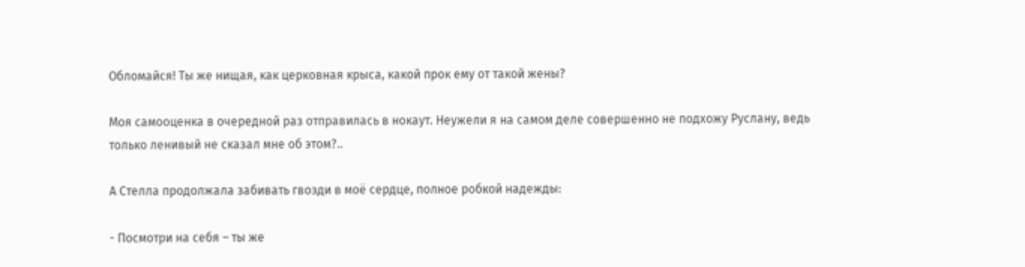Обломайся! Ты же нищая, как церковная крыса, какой прок ему от такой жены?

Моя самооценка в очередной раз отправилась в нокаут. Неужели я на самом деле совершенно не подхожу Руслану, ведь только ленивый не сказал мне об этом?..

А Стелла продолжала забивать гвозди в моё сердце, полное робкой надежды:

- Посмотри на себя – ты же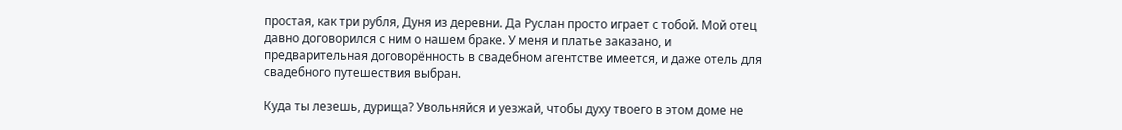простая, как три рубля, Дуня из деревни. Да Руслан просто играет с тобой. Мой отец давно договорился с ним о нашем браке. У меня и платье заказано, и предварительная договорённость в свадебном агентстве имеется, и даже отель для свадебного путешествия выбран.

Куда ты лезешь, дурища? Увольняйся и уезжай, чтобы духу твоего в этом доме не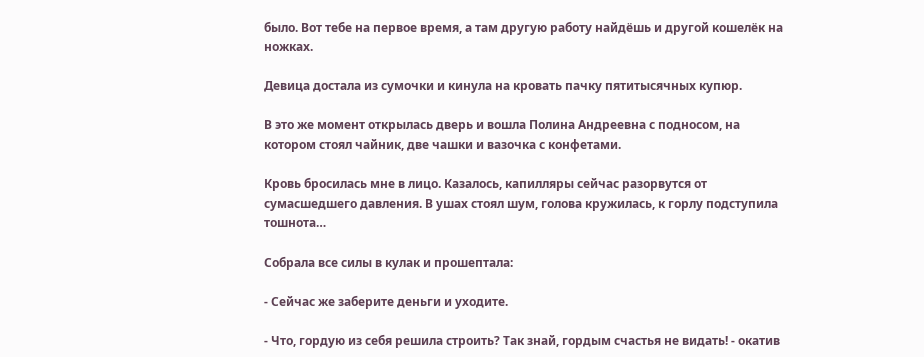было. Вот тебе на первое время, а там другую работу найдёшь и другой кошелёк на ножках.

Девица достала из сумочки и кинула на кровать пачку пятитысячных купюр.

В это же момент открылась дверь и вошла Полина Андреевна с подносом, на котором стоял чайник, две чашки и вазочка с конфетами.

Кровь бросилась мне в лицо. Казалось, капилляры сейчас разорвутся от сумасшедшего давления. В ушах стоял шум, голова кружилась, к горлу подступила тошнота…

Собрала все силы в кулак и прошептала:

- Сейчас же заберите деньги и уходите.

- Что, гордую из себя решила строить? Так знай, гордым счастья не видать! - окатив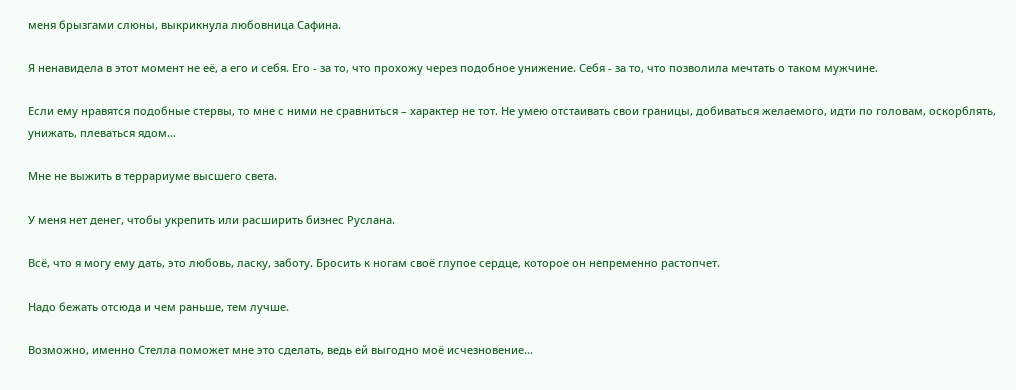меня брызгами слюны, выкрикнула любовница Сафина.

Я ненавидела в этот момент не её, а его и себя. Его - за то, что прохожу через подобное унижение. Себя - за то, что позволила мечтать о таком мужчине.

Если ему нравятся подобные стервы, то мне с ними не сравниться – характер не тот. Не умею отстаивать свои границы, добиваться желаемого, идти по головам, оскорблять, унижать, плеваться ядом…

Мне не выжить в террариуме высшего света.

У меня нет денег, чтобы укрепить или расширить бизнес Руслана.

Всё, что я могу ему дать, это любовь, ласку, заботу. Бросить к ногам своё глупое сердце, которое он непременно растопчет.

Надо бежать отсюда и чем раньше, тем лучше.

Возможно, именно Стелла поможет мне это сделать, ведь ей выгодно моё исчезновение…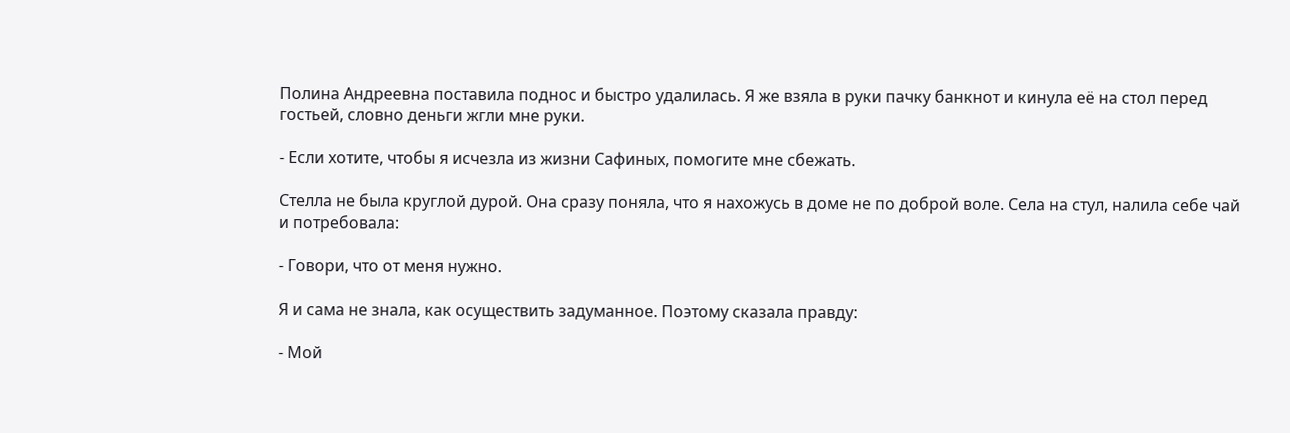Полина Андреевна поставила поднос и быстро удалилась. Я же взяла в руки пачку банкнот и кинула её на стол перед гостьей, словно деньги жгли мне руки.

- Если хотите, чтобы я исчезла из жизни Сафиных, помогите мне сбежать.

Стелла не была круглой дурой. Она сразу поняла, что я нахожусь в доме не по доброй воле. Села на стул, налила себе чай и потребовала:

- Говори, что от меня нужно.

Я и сама не знала, как осуществить задуманное. Поэтому сказала правду:

- Мой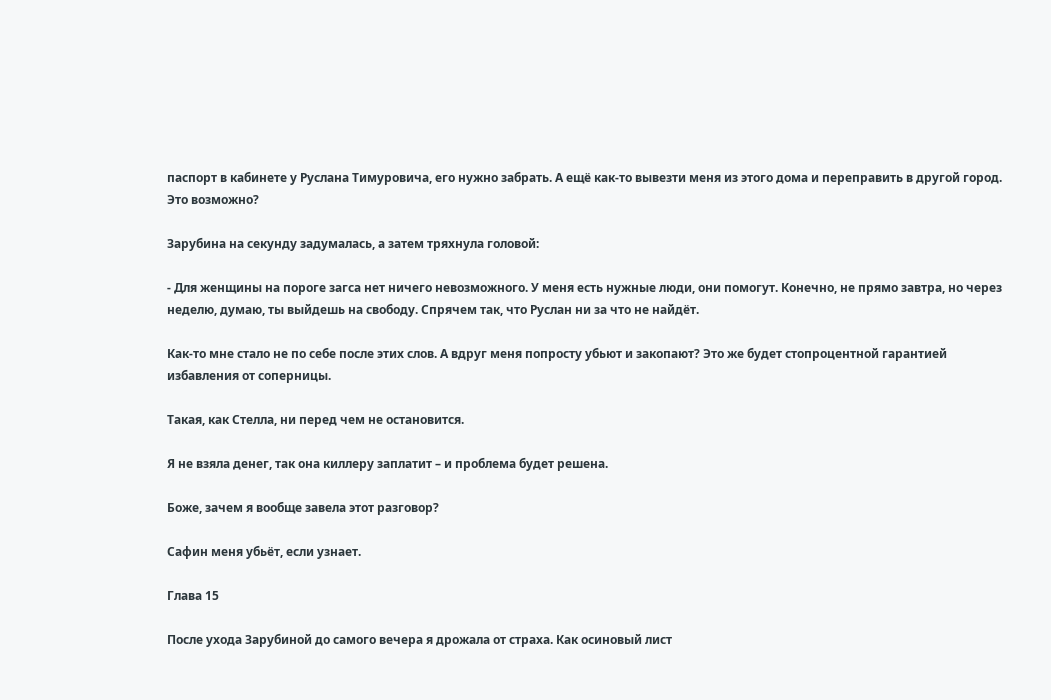паспорт в кабинете у Руслана Тимуровича, его нужно забрать. А ещё как-то вывезти меня из этого дома и переправить в другой город. Это возможно?

Зарубина на секунду задумалась, а затем тряхнула головой:

- Для женщины на пороге загса нет ничего невозможного. У меня есть нужные люди, они помогут. Конечно, не прямо завтра, но через неделю, думаю, ты выйдешь на свободу. Спрячем так, что Руслан ни за что не найдёт.

Как-то мне стало не по себе после этих слов. А вдруг меня попросту убьют и закопают? Это же будет стопроцентной гарантией избавления от соперницы.

Такая, как Стелла, ни перед чем не остановится.

Я не взяла денег, так она киллеру заплатит – и проблема будет решена.

Боже, зачем я вообще завела этот разговор?

Сафин меня убьёт, если узнает.

Глава 15

После ухода Зарубиной до самого вечера я дрожала от страха. Как осиновый лист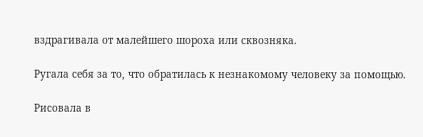вздрагивала от малейшего шороха или сквозняка.

Ругала себя за то, что обратилась к незнакомому человеку за помощью.

Рисовала в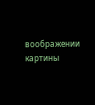воображении картины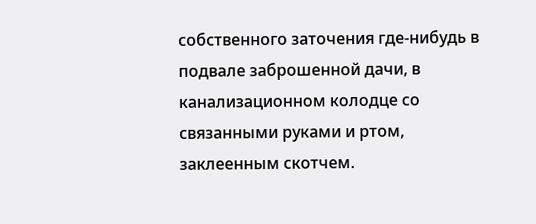собственного заточения где-нибудь в подвале заброшенной дачи, в канализационном колодце со связанными руками и ртом, заклеенным скотчем.